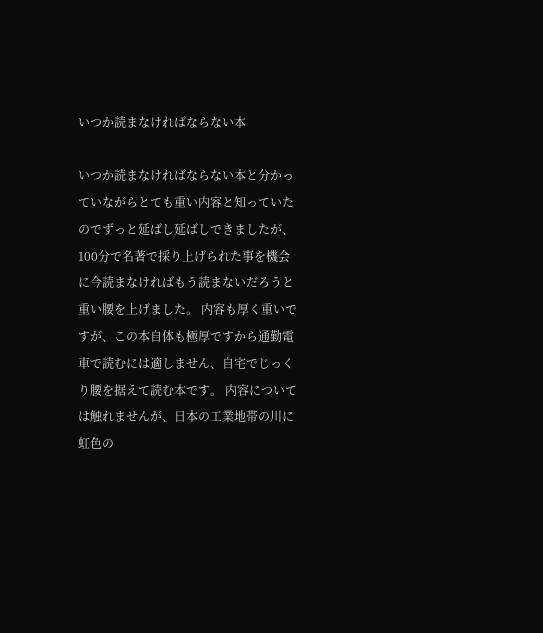いつか読まなければならない本

いつか読まなければならない本と分かっていながらとても重い内容と知っていたのでずっと延ばし延ばしできましたが、100分で名著で採り上げられた事を機会に今読まなければもう読まないだろうと重い腰を上げました。 内容も厚く重いですが、この本自体も極厚ですから通勤電車で読むには適しません、自宅でじっくり腰を据えて読む本です。 内容については触れませんが、日本の工業地帯の川に虹色の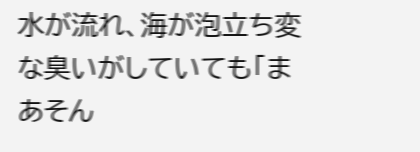水が流れ、海が泡立ち変な臭いがしていても「まあそん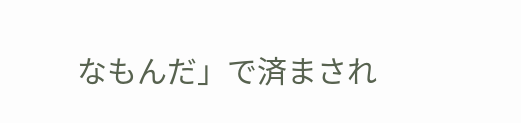なもんだ」で済まされ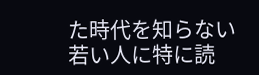た時代を知らない若い人に特に読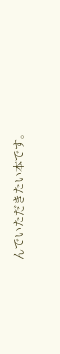んでいただきたい本です。